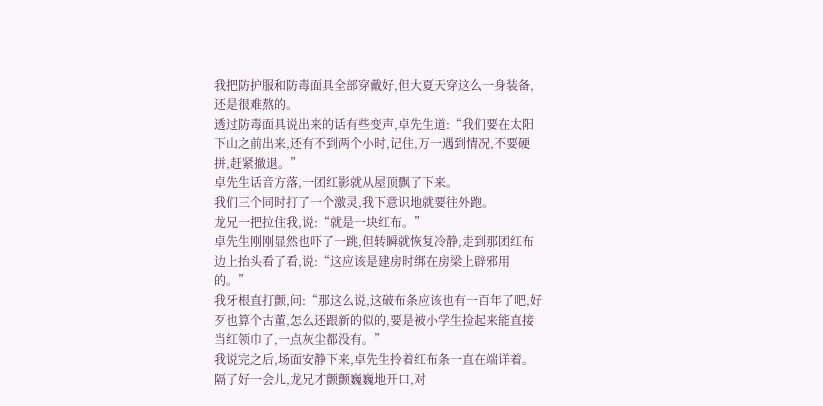我把防护服和防毒面具全部穿戴好,但大夏天穿这么一身装备,还是很难熬的。
透过防毒面具说出来的话有些变声,卓先生道:“我们要在太阳下山之前出来,还有不到两个小时,记住,万一遇到情况,不要硬拼,赶紧撤退。”
卓先生话音方落,一团红影就从屋顶飘了下来。
我们三个同时打了一个激灵,我下意识地就要往外跑。
龙兄一把拉住我,说:“就是一块红布。”
卓先生刚刚显然也吓了一跳,但转瞬就恢复冷静,走到那团红布边上抬头看了看,说:“这应该是建房时绑在房梁上辟邪用的。”
我牙根直打颤,问:“那这么说,这破布条应该也有一百年了吧,好歹也算个古董,怎么还跟新的似的,要是被小学生捡起来能直接当红领巾了,一点灰尘都没有。”
我说完之后,场面安静下来,卓先生拎着红布条一直在端详着。
隔了好一会儿,龙兄才颤颤巍巍地开口,对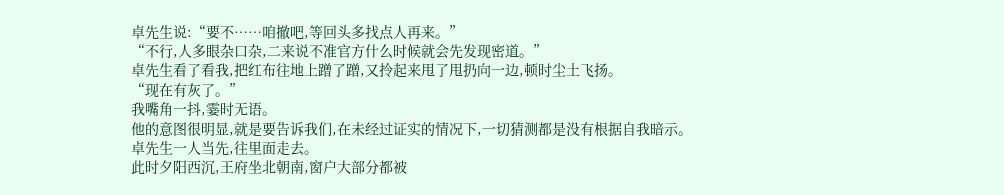卓先生说:“要不……咱撤吧,等回头多找点人再来。”
“不行,人多眼杂口杂,二来说不准官方什么时候就会先发现密道。”
卓先生看了看我,把红布往地上蹭了蹭,又拎起来甩了甩扔向一边,顿时尘土飞扬。
“现在有灰了。”
我嘴角一抖,霎时无语。
他的意图很明显,就是要告诉我们,在未经过证实的情况下,一切猜测都是没有根据自我暗示。
卓先生一人当先,往里面走去。
此时夕阳西沉,王府坐北朝南,窗户大部分都被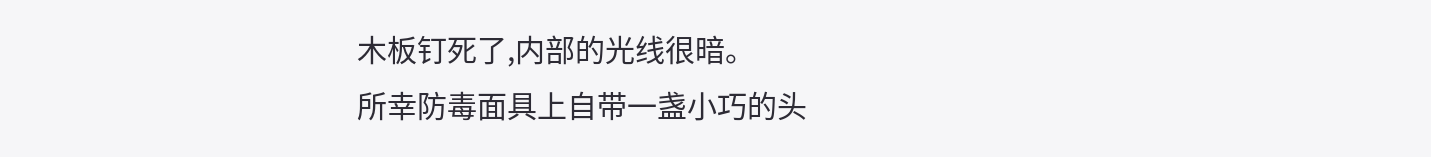木板钉死了,内部的光线很暗。
所幸防毒面具上自带一盏小巧的头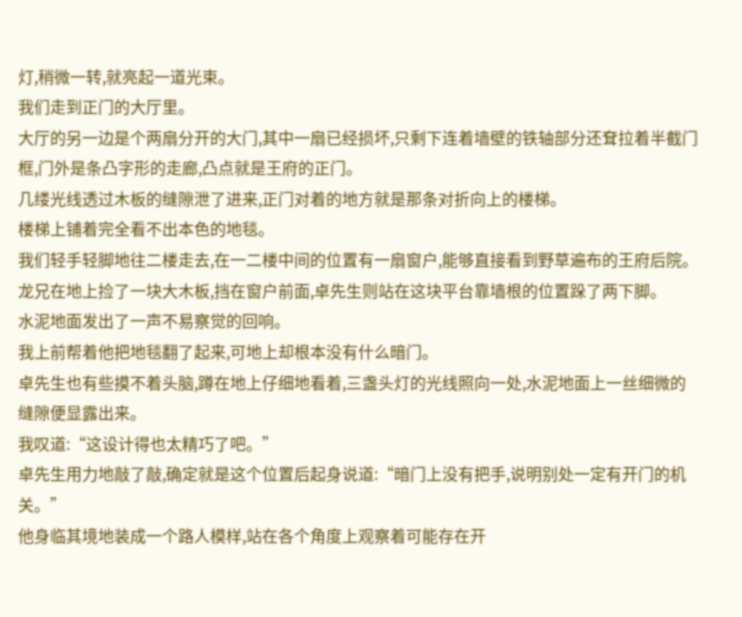灯,稍微一转,就亮起一道光束。
我们走到正门的大厅里。
大厅的另一边是个两扇分开的大门,其中一扇已经损坏,只剩下连着墙壁的铁轴部分还耷拉着半截门框,门外是条凸字形的走廊,凸点就是王府的正门。
几缕光线透过木板的缝隙泄了进来,正门对着的地方就是那条对折向上的楼梯。
楼梯上铺着完全看不出本色的地毯。
我们轻手轻脚地往二楼走去,在一二楼中间的位置有一扇窗户,能够直接看到野草遍布的王府后院。
龙兄在地上捡了一块大木板,挡在窗户前面,卓先生则站在这块平台靠墙根的位置跺了两下脚。
水泥地面发出了一声不易察觉的回响。
我上前帮着他把地毯翻了起来,可地上却根本没有什么暗门。
卓先生也有些摸不着头脑,蹲在地上仔细地看着,三盏头灯的光线照向一处,水泥地面上一丝细微的缝隙便显露出来。
我叹道:“这设计得也太精巧了吧。”
卓先生用力地敲了敲,确定就是这个位置后起身说道:“暗门上没有把手,说明别处一定有开门的机关。”
他身临其境地装成一个路人模样,站在各个角度上观察着可能存在开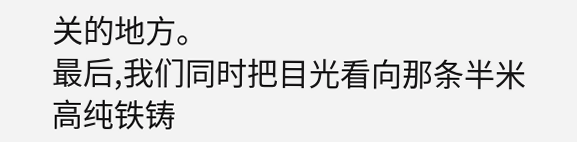关的地方。
最后,我们同时把目光看向那条半米高纯铁铸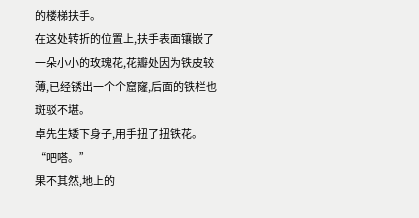的楼梯扶手。
在这处转折的位置上,扶手表面镶嵌了一朵小小的玫瑰花,花瓣处因为铁皮较薄,已经锈出一个个窟窿,后面的铁栏也斑驳不堪。
卓先生矮下身子,用手扭了扭铁花。
“吧嗒。”
果不其然,地上的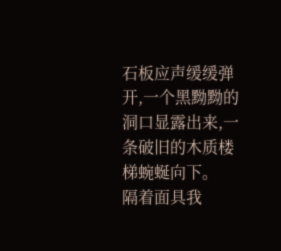石板应声缓缓弹开,一个黑黝黝的洞口显露出来,一条破旧的木质楼梯蜿蜒向下。
隔着面具我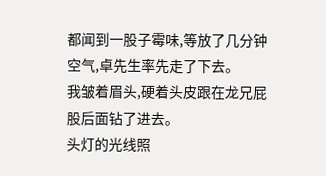都闻到一股子霉味,等放了几分钟空气,卓先生率先走了下去。
我皱着眉头,硬着头皮跟在龙兄屁股后面钻了进去。
头灯的光线照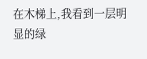在木梯上,我看到一层明显的绿